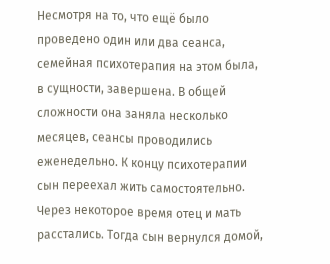Несмотря на то, что ещё было проведено один или два сеанса, семейная психотерапия на этом была, в сущности, завершена. В общей сложности она заняла несколько месяцев, сеансы проводились еженедельно. К концу психотерапии сын переехал жить самостоятельно. Через некоторое время отец и мать расстались. Тогда сын вернулся домой,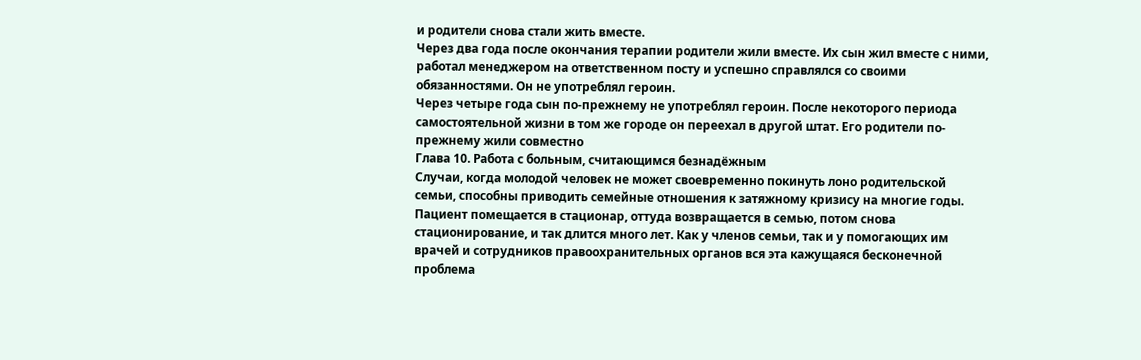и родители снова стали жить вместе.
Через два года после окончания терапии родители жили вместе. Их сын жил вместе с ними, работал менеджером на ответственном посту и успешно справлялся со своими обязанностями. Он не употреблял героин.
Через четыре года сын по-прежнему не употреблял героин. После некоторого периода самостоятельной жизни в том же городе он переехал в другой штат. Его родители по-прежнему жили совместно
Глава 10. Работа с больным, считающимся безнадёжным
Случаи, когда молодой человек не может своевременно покинуть лоно родительской семьи, способны приводить семейные отношения к затяжному кризису на многие годы. Пациент помещается в стационар, оттуда возвращается в семью, потом снова стационирование, и так длится много лет. Как у членов семьи, так и у помогающих им врачей и сотрудников правоохранительных органов вся эта кажущаяся бесконечной проблема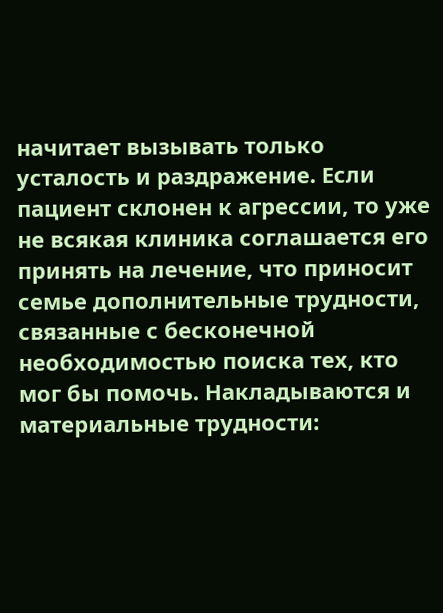начитает вызывать только усталость и раздражение. Если пациент склонен к агрессии, то уже не всякая клиника соглашается его принять на лечение, что приносит семье дополнительные трудности, связанные с бесконечной необходимостью поиска тех, кто мог бы помочь. Накладываются и материальные трудности: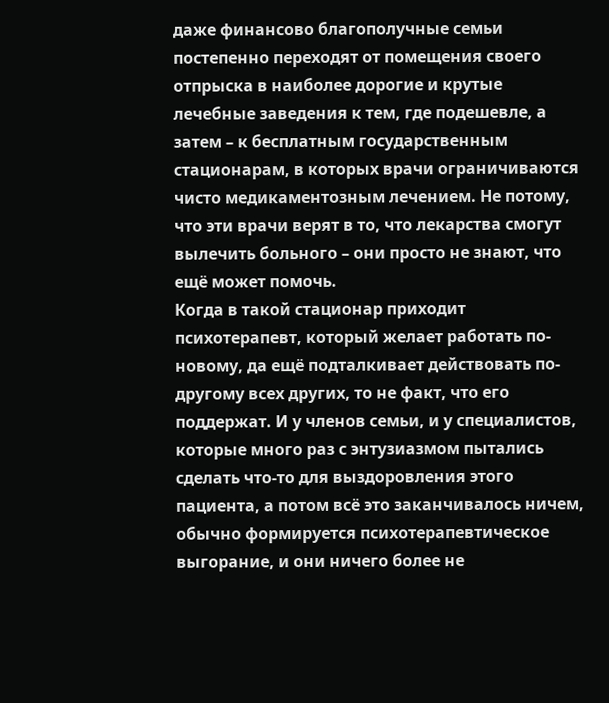даже финансово благополучные семьи постепенно переходят от помещения своего отпрыска в наиболее дорогие и крутые лечебные заведения к тем, где подешевле, а затем – к бесплатным государственным стационарам, в которых врачи ограничиваются чисто медикаментозным лечением. Не потому, что эти врачи верят в то, что лекарства смогут вылечить больного – они просто не знают, что ещё может помочь.
Когда в такой стационар приходит психотерапевт, который желает работать по-новому, да ещё подталкивает действовать по-другому всех других, то не факт, что его поддержат. И у членов семьи, и у специалистов, которые много раз с энтузиазмом пытались сделать что-то для выздоровления этого пациента, а потом всё это заканчивалось ничем, обычно формируется психотерапевтическое выгорание, и они ничего более не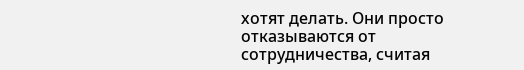хотят делать. Они просто отказываются от сотрудничества, считая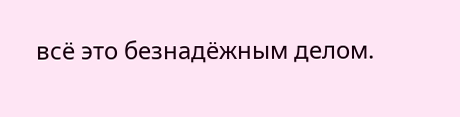всё это безнадёжным делом.